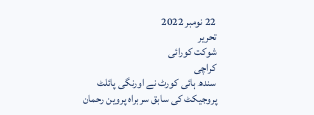22 نومبر 2022
تحریر
شوکت کورائی
کراچی
سندھ ہائی کورٹ نے اورنگی پائلٹ پروجیکٹ کی سابق سربراہ پروین رحمان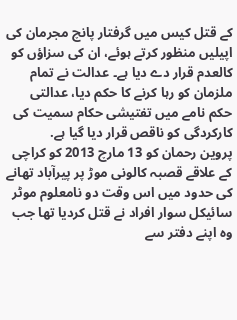کے قتل کیس میں گرفتار پانچ مجرمان کی اپیلیں منظور کرتے ہوئے، ان کی سزاؤں کو کالعدم قرار دے دیا ہے۔ عدالت نے تمام ملزمان کو رہا کرنے کا حکم دیا، عدالتی حکم نامے میں تفتیشی حکام سمیت کی کارکردگی کو ناقص قرار دیا گیا ہے.
پروین رحمان کو 13 مارچ 2013 کو کراچی کے علاقے قصبہ کالونی موڑ پر پیرآباد تھانے کی حدود میں اس وقت دو نامعلوم موٹر سائیکل سوار افراد نے قتل کردیا تھا جب وہ اپنے دفتر سے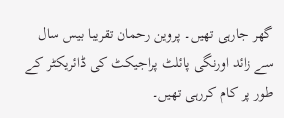گھر جارہی تھیں۔ پروین رحمان تقریبا بیس سال سے زائد اورنگی پائلٹ پراجیکٹ کی ڈائریکٹر کے طور پر کام کررہی تھیں۔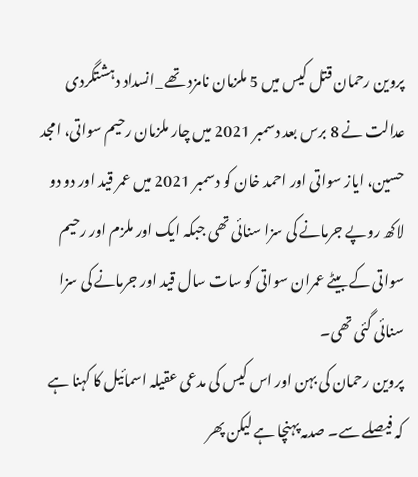پروین رحمان قتل کیس میں 5 ملزمان نامزد تھے _انسداد دہشتگردی عدالت نے 8 برس بعد دسمبر 2021 میں چار ملزمان رحیم سواتی، امجد حسین، ایاز سواتی اور احمد خان کو دسمبر 2021 میں عمر قید اور دو دو لاکھ روپے جرمانے کی سزا سنائی تھی جبکہ ایک اور ملزم اور رحیم سواتی کے بیٹے عمران سواتی کو سات سال قید اور جرمانے کی سزا سنائی گئی تھی۔
پروین رحمان کی بہن اور اس کیس کی مدعی عقیلہ اسمائیل کا کہنا ہے کہ فیصلے سے۔ صدمہ پہنچا ہے لیکن پھر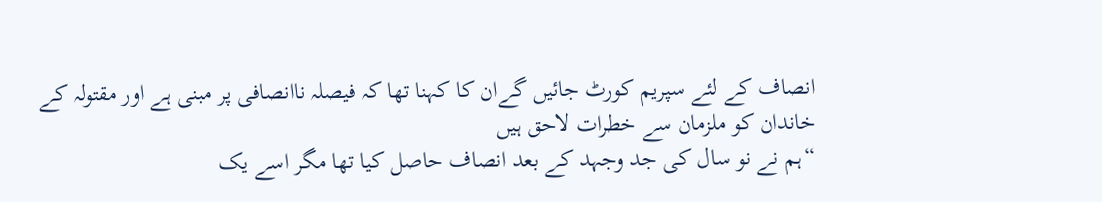انصاف کے لئے سپریم کورٹ جائیں گےان کا کہنا تھا کہ فیصلہ ناانصافی پر مبنی ہے اور مقتولہ کے خاندان کو ملزمان سے خطرات لاحق ہیں
“ہم نے نو سال کی جد وجہد کے بعد انصاف حاصل کیا تھا مگر اسے یک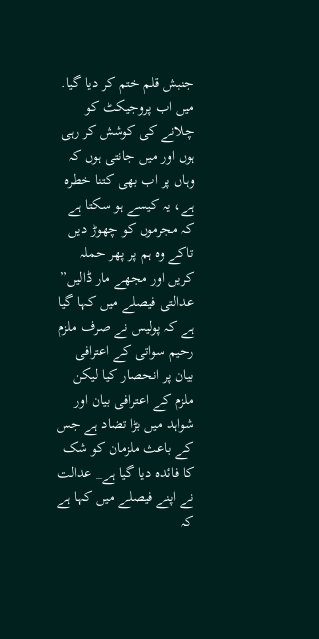جنبش قلم ختم کر دیا گیا. میں اب پروجیکٹ کو چلانے کی کوشش کر رہی ہوں اور میں جانتی ہوں کہ وہاں پر اب بھی کتنا خطرہ ہے، یہ کیسے ہو سکتا ہے کہ مجرموں کو چھوڑ دیں تاکے وہ ہم پر پھر حملہ کریں اور مجھے مار ڈالیں”
عدالتی فیصلے میں کہا گیا ہے کہ پولیس نے صرف ملزم رحیم سواتی کے اعترافی بیان پر انحصار کیا لیکن ملزم کے اعترافی بیان اور شواہد میں بڑا تضاد ہے جس کے باعث ملزمان کو شک کا فائدہ دیا گیا ہے_ عدالت نے اپنے فیصلے میں کہا ہے کہ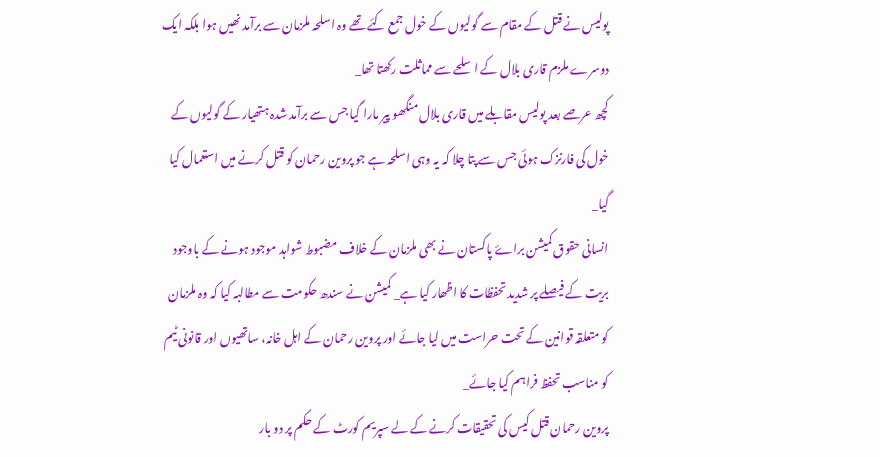پولیس نے قتل کے مقام سے گولیوں کے خول جمع کئے تھے وہ اسلحہ ملزمان سے برآمد نھیں ہوا بلکہ ایک دوسرے ملزم قاری بلال کے اسلحے سے مماثلت رکھتا تھا_
کچھ عرصے بعد پولیس مقابلے میں قاری بلال منگھو پیر مارا گیا جس سے برآمد شدہ ہتھیار کے گولیوں کے خول کی فارنزک ہوئی جس سے پتا چلا کہ یہ وہی اسلحہ ہے جو پروین رحمان کو قتل کرنے میں استعمال کیا گیا_
انسانی حقوق کمیشن براۓ پاکستان نے بھی ملزمان کے خلاف مضبوط شواہد موجود ہونے کے باوجود بریت کے فیصلے پر شدید تحفظات کا اظھار کیا ہے_ کمیشن نے سندھ حکومت سے مطالبہ کیا کہ وہ ملزمان کو متعلقہ قوانین کے تحت حراست میں لیا جائے اور پروین رحمان کے اہل خانہ، ساتھیوں اور قانونی ٹیم کو مناسب تحفظ فراہم کیا جائے_
پروین رحمان قتل کیس کی تحقیقات کرنے کے لے سپریم کورٹ کے حکم پر دو بار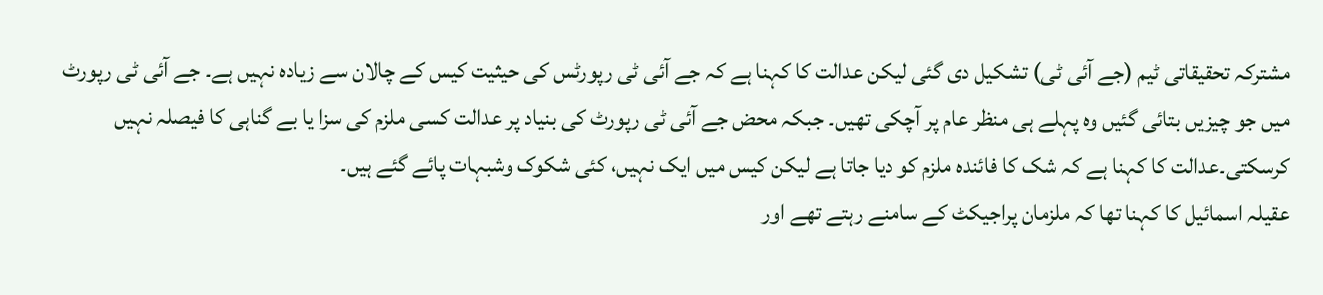مشترکہ تحقیقاتی ٹیم (جے آئی ٹی) تشکیل دی گئی لیکن عدالت کا کہنا ہے کہ جے آئی ٹی رپورٹس کی حیثیت کیس کے چالان سے زیادہ نہیں ہے۔ جے آئی ٹی رپورٹ میں جو چیزیں بتائی گئیں وہ پہلے ہی منظر عام پر آچکی تھیں۔ جبکہ محض جے آئی ٹی رپورٹ کی بنیاد پر عدالت کسی ملزم کی سزا یا بے گناہی کا فیصلہ نہیں کرسکتی۔عدالت کا کہنا ہے کہ شک کا فائندہ ملزم کو دیا جاتا ہے لیکن کیس میں ایک نہیں، کئی شکوک وشبہات پائے گئے ہیں۔
عقیلہ اسمائیل کا کہنا تھا کہ ملزمان پراجیکٹ کے سامنے رہتے تھے اور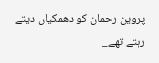پروین رحمان کو دھمکیاں دیتے رہتے تھے_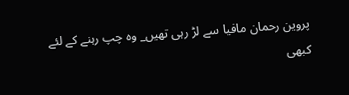پروین رحمان مافیا سے لڑ رہی تھیں_ وہ چپ رہنے کے لئے کبھی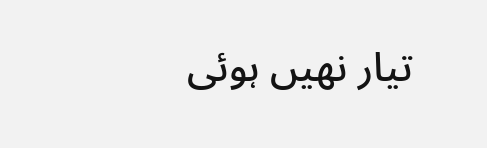تیار نھیں ہوئی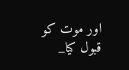اور موت کو قبول کیا_